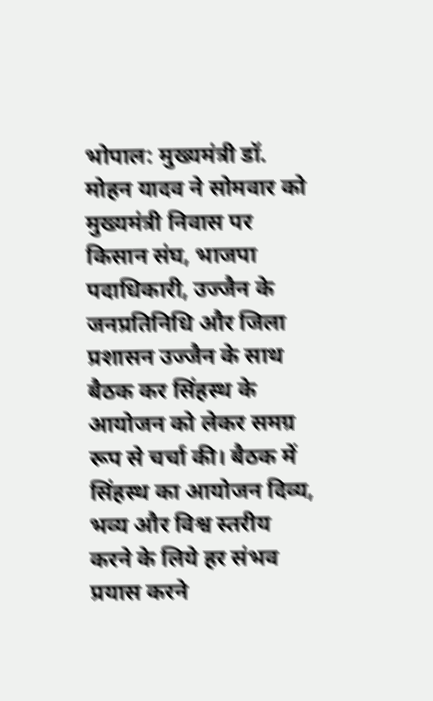भोपाल: मुख्यमंत्री डॉ. मोहन यादव ने सोमवार को मुख्यमंत्री निवास पर किसान संघ, भाजपा पदाधिकारी, उज्जैन के जनप्रतिनिधि और जिला प्रशासन उज्जैन के साथ बैठक कर सिंहस्थ के आयोजन को लेकर समग्र रूप से चर्चा की। बैठक में सिंहस्थ का आयोजन दिव्य, भव्य और विश्व स्तरीय करने के लिये हर संभव प्रयास करने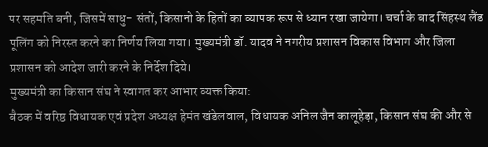पर सहमति बनी, जिसमें साधु- संतों, किसानो के हितों का व्यापक रूप से ध्यान रखा जायेगा। चर्चा के बाद सिंहस्थ लैंड पूलिंग को निरस्त करने का निर्णय लिया गया। मुख्यमंत्री डॉ. यादव ने नगरीय प्रशासन विकास विभाग और जिला प्रशासन को आदेश जारी करने के निर्देश दिये।
मुख्यमंत्री का किसान संघ ने स्वागत कर आभार व्यक्त किया:
बैठक में वरिष्ठ विधायक एवं प्रदेश अध्यक्ष हेमंत खंडेलवाल, विधायक अनिल जैन कालूहेड़ा, किसान संघ की और से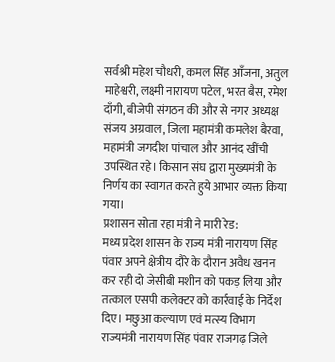सर्वश्री महेश चौधरी, कमल सिंह आँजना, अतुल माहेश्वरी, लक्ष्मी नारायण पटेल, भरत बैस, रमेश दाँगी, बीजेपी संगठन की और से नगर अध्यक्ष संजय अग्रवाल, जिला महामंत्री कमलेश बैरवा, महामंत्री जगदीश पांचाल और आनंद खींची उपस्थित रहे। किसान संघ द्वारा मुख्यमंत्री के निर्णय का स्वागत करते हुये आभार व्यक्त किया गया।
प्रशासन सोता रहा मंत्री ने मारी रेड:
मध्य प्रदेश शासन के राज्य मंत्री नारायण सिंह पंवार अपने क्षेत्रीय दौरे के दौरान अवैध खनन कर रही दो जेसीबी मशीन को पकड़ लिया और तत्काल एसपी कलेक्टर को कार्रवाई के निर्देश दिए। मछुआ कल्याण एवं मत्स्य विभाग राज्यमंत्री नारायण सिंह पंवार राजगढ़ जिले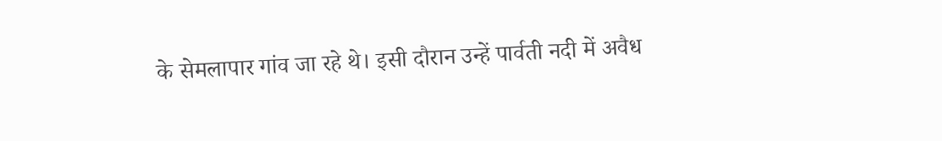के सेमलापार गांव जा रहे थे। इसी दौरान उन्हें पार्वती नदी में अवैध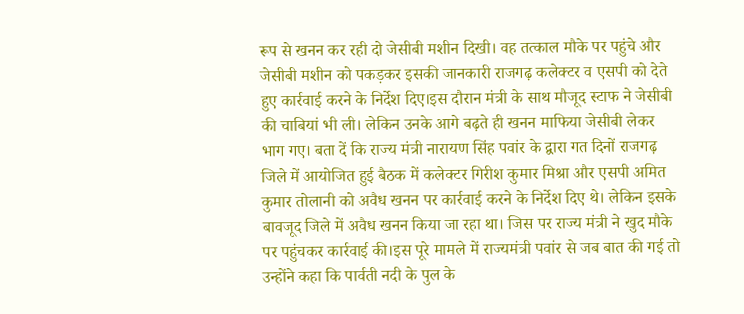रूप से खनन कर रही दो जेसीबी मशीन दिखी। वह तत्काल मौके पर पहुंचे और जेसीबी मशीन को पकड़कर इसकी जानकारी राजगढ़ कलेक्टर व एसपी को देते हुए कार्रवाई करने के निर्देश दिए।इस दौरान मंत्री के साथ मौजूद स्टाफ ने जेसीबी की चाबियां भी ली। लेकिन उनके आगे बढ़ते ही खनन माफिया जेसीबी लेकर भाग गए। बता दें कि राज्य मंत्री नारायण सिंह पवांर के द्वारा गत दिनों राजगढ़ जिले में आयोजित हुई बैठक में कलेक्टर गिरीश कुमार मिश्रा और एसपी अमित कुमार तोलानी को अवैध खनन पर कार्रवाई करने के निर्देश दिए थे। लेकिन इसके बावजूद जिले में अवैध खनन किया जा रहा था। जिस पर राज्य मंत्री ने खुद मौके पर पहुंचकर कार्रवाई की।इस पूरे मामले में राज्यमंत्री पवांर से जब बात की गई तो उन्होंने कहा कि पार्वती नदी के पुल के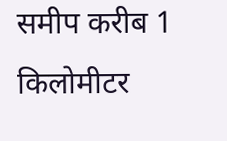समीप करीब 1 किलोमीटर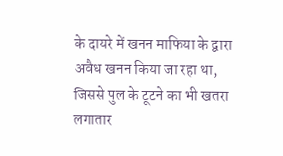के दायरे में खनन माफिया के द्वारा अवैध खनन किया जा रहा था, जिससे पुल के टूटने का भी खतरा लगातार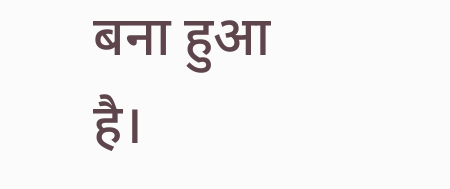बना हुआ है।